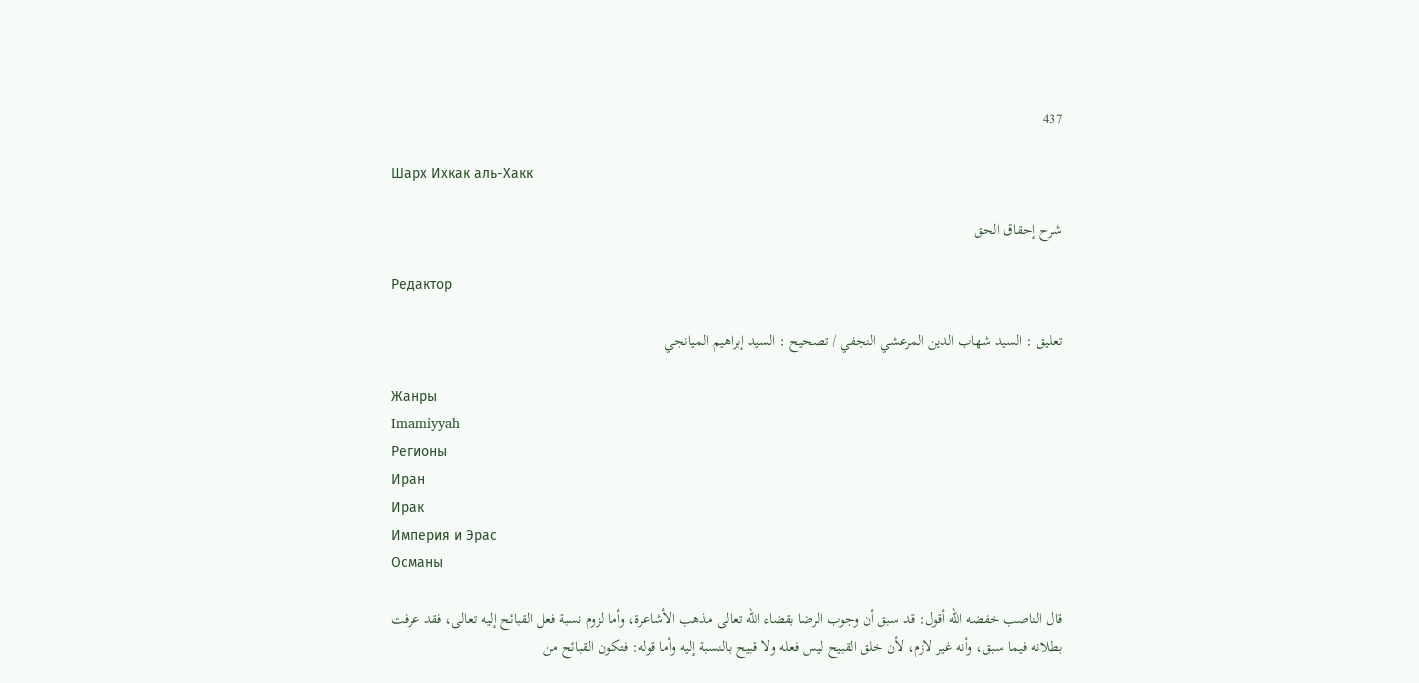437

Шарх Ихкак аль-Хакк

شرح إحقاق الحق

Редактор

تعليق : السيد شهاب الدين المرعشي النجفي / تصحيح : السيد إبراهيم الميانجي

Жанры
Imamiyyah
Регионы
Иран
Ирак
Империя и Эрас
Османы

قال الناصب خفضه الله أقول: قد سبق أن وجوب الرضا بقضاء الله تعالى مذهب الأشاعرة، وأما لزوم نسبة فعل القبائح إليه تعالى، فقد عرفت بطلانه فيما سبق، وأنه غير لازم، لأن خلق القبيح ليس فعله ولا قبيح بالنسبة إليه وأما قوله: فتكون القبائح من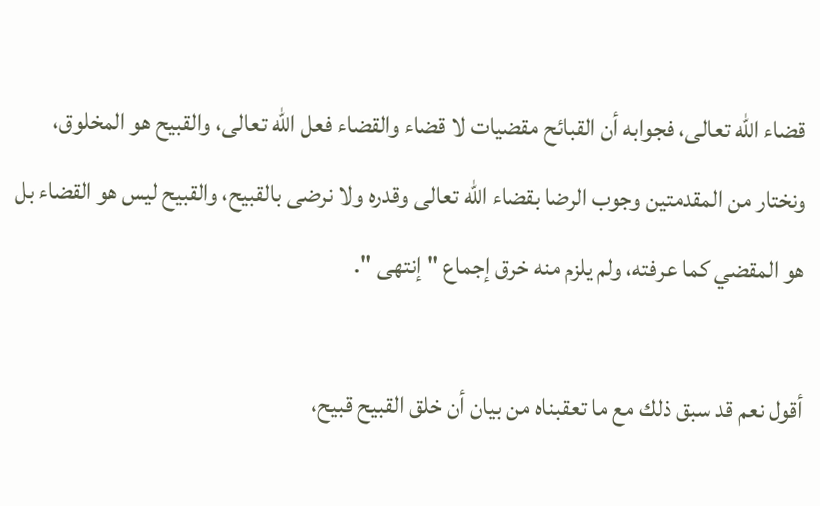قضاء الله تعالى، فجوابه أن القبائح مقضيات لا قضاء والقضاء فعل الله تعالى، والقبيح هو المخلوق، ونختار من المقدمتين وجوب الرضا بقضاء الله تعالى وقدره ولا نرضى بالقبيح، والقبيح ليس هو القضاء بل هو المقضي كما عرفته، ولم يلزم منه خرق إجماع " إنتهى ".

أقول نعم قد سبق ذلك مع ما تعقبناه من بيان أن خلق القبيح قبيح،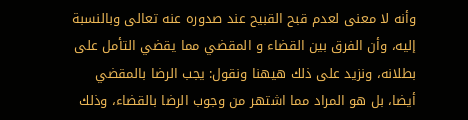وأنه لا معنى لعدم قبح القبيح عند صدوره عنه تعالى وبالنسبة إليه، وأن الفرق بين القضاء و المقضي مما يقضي التأمل على بطلانه، ونزيد على ذلك هيهنا ونقول: يجب الرضا بالمقضي أيضا، بل هو المراد مما اشتهر من وجوب الرضا بالقضاء، وذلك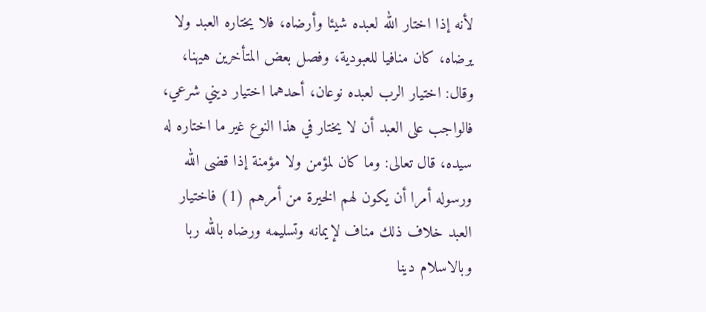لأنه إذا اختار الله لعبده شيئا وأرضاه، فلا يختاره العبد ولا يرضاه، كان منافيا للعبودية، وفصل بعض المتأخرين هيهنا، وقال: اختيار الرب لعبده نوعان، أحدهما اختيار ديني شرعي، فالواجب على العبد أن لا يختار في هذا النوع غير ما اختاره له سيده، قال تعالى: وما كان لمؤمن ولا مؤمنة إذا قضى الله ورسوله أمرا أن يكون لهم الخيرة من أمرهم (1) فاختيار العبد خلاف ذلك مناف لإيمانه وتسليمه ورضاه بالله ربا وبالاسلام دينا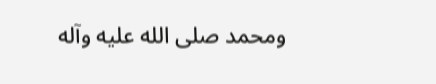ومحمد صلى الله عليه وآله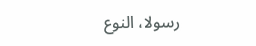رسولا، النوع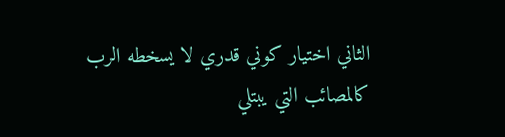الثاني اختيار كوني قدري لا يسخطه الرب كالمصائب التي يبتلي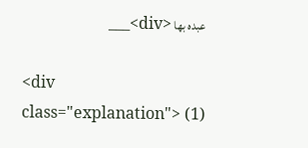عبده بها <div>___

<div class="explanation"> (1)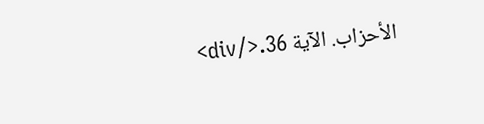الأحزاب. الآية 36.</div>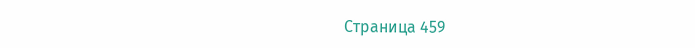Страница 459